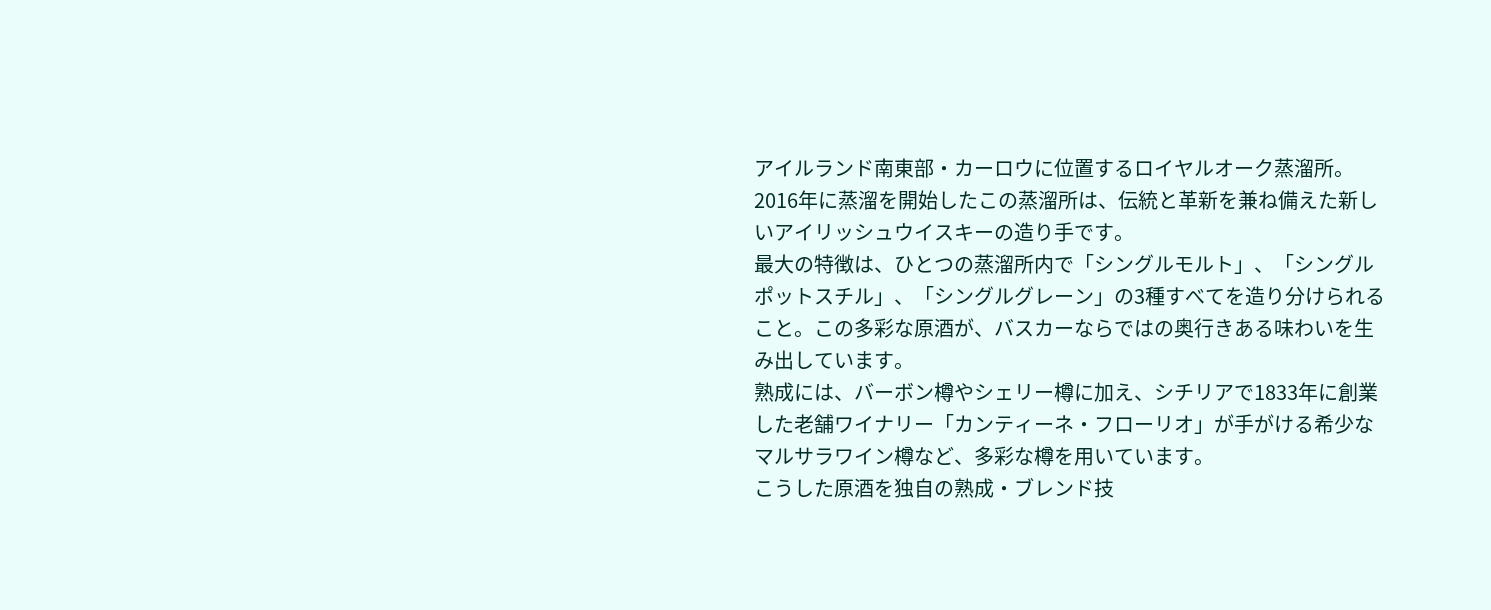アイルランド南東部・カーロウに位置するロイヤルオーク蒸溜所。
2016年に蒸溜を開始したこの蒸溜所は、伝統と革新を兼ね備えた新しいアイリッシュウイスキーの造り手です。
最大の特徴は、ひとつの蒸溜所内で「シングルモルト」、「シングルポットスチル」、「シングルグレーン」の3種すべてを造り分けられること。この多彩な原酒が、バスカーならではの奥行きある味わいを生み出しています。
熟成には、バーボン樽やシェリー樽に加え、シチリアで1833年に創業した老舗ワイナリー「カンティーネ・フローリオ」が手がける希少なマルサラワイン樽など、多彩な樽を用いています。
こうした原酒を独自の熟成・ブレンド技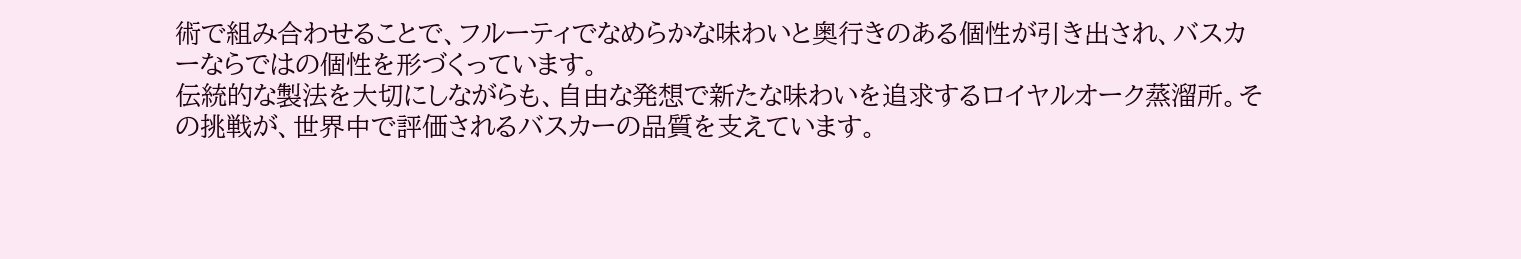術で組み合わせることで、フルーティでなめらかな味わいと奥行きのある個性が引き出され、バスカーならではの個性を形づくっています。
伝統的な製法を大切にしながらも、自由な発想で新たな味わいを追求するロイヤルオーク蒸溜所。その挑戦が、世界中で評価されるバスカーの品質を支えています。